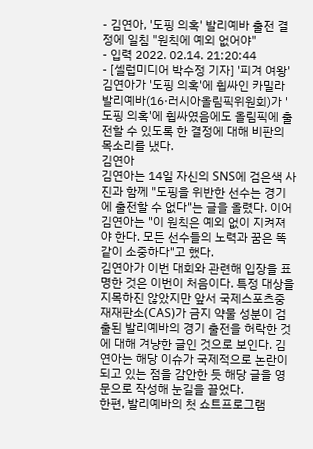- 김연아, '도핑 의혹' 발리예바 출전 결정에 일침 "원칙에 예외 없어야"
- 입력 2022. 02.14. 21:20:44
- [셀럽미디어 박수정 기자] '피겨 여왕' 김연아가 '도핑 의혹'에 휩싸인 카밀라 발리예바(16·러시아올림픽위원회)가 '도핑 의혹'에 휩싸였음에도 올림픽에 출전할 수 있도록 한 결정에 대해 비판의 목소리를 냈다.
김연아
김연아는 14일 자신의 SNS에 검은색 사진과 함께 "도핑을 위반한 선수는 경기에 출전할 수 없다"는 글을 올렸다. 이어 김연아는 "이 원칙은 예외 없이 지켜져야 한다. 모든 선수들의 노력과 꿈은 똑같이 소중하다"고 했다.
김연아가 이번 대회와 관련해 입장을 표명한 것은 이번이 처음이다. 특정 대상을 지목하진 않았지만 앞서 국제스포츠중재재판소(CAS)가 금지 약물 성분이 검출된 발리예바의 경기 출전을 허락한 것에 대해 겨냥한 글인 것으로 보인다. 김연아는 해당 이슈가 국제적으로 논란이 되고 있는 점을 감안한 듯 해당 글을 영문으로 작성해 눈길을 끌었다.
한편, 발리예바의 첫 쇼트프로그램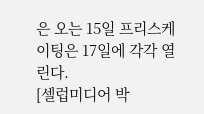은 오는 15일 프리스케이팅은 17일에 각각 열린다.
[셀럽미디어 박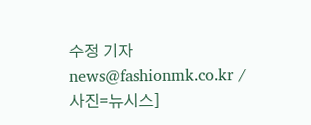수정 기자 news@fashionmk.co.kr / 사진=뉴시스]